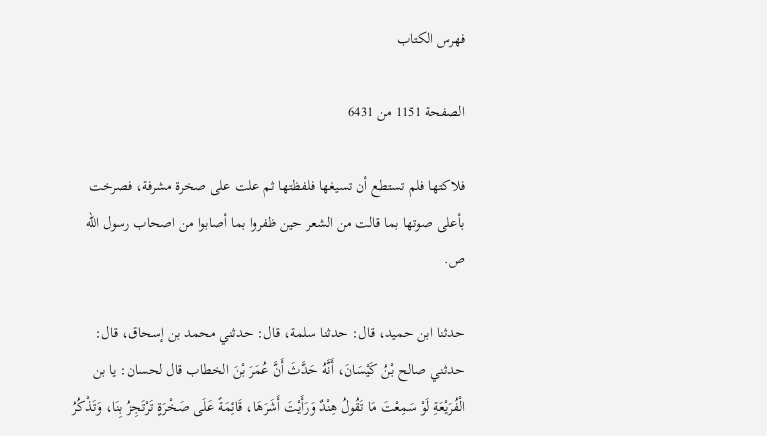فهرس الكتاب

الصفحة 1151 من 6431

فلاكتها فلم تستطع أن تسيغها فلفظتها ثم علت على صخرة مشرفة، فصرخت بأعلى صوتها بما قالت من الشعر حين ظفروا بما أصابوا من اصحاب رسول الله ص.

حدثنا ابن حميد، قال: حدثنا سلمة، قال: حدثني محمد بن إسحاق، قال: حدثني صالح بْنُ كَيْسَانَ، أَنَّهُ حَدَّثَ أَنَّ عُمَرَ بْنَ الخطاب قال لحسان: يا بن الْفُرَيْعَةِ لَوْ سَمِعْتَ مَا تَقُولُ هِنْدٌ وَرَأَيْتَ أَشَرَهَا، قَائِمَةً عَلَى صَخْرَةٍ تَرْتَجِزُ بِنَا، وَتَذْكُرُ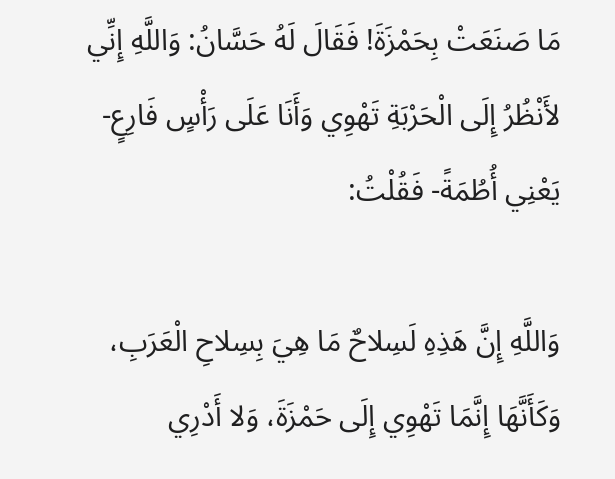مَا صَنَعَتْ بِحَمْزَةَ! فَقَالَ لَهُ حَسَّانُ: وَاللَّهِ إِنِّي لأَنْظُرُ إِلَى الْحَرْبَةِ تَهْوِي وَأَنَا عَلَى رَأْسٍ فَارِعٍ- يَعْنِي أُطُمَةً- فَقُلْتُ:

وَاللَّهِ إِنَّ هَذِهِ لَسِلاحٌ مَا هِيَ بِسِلاحِ الْعَرَبِ، وَكَأَنَّهَا إِنَّمَا تَهْوِي إِلَى حَمْزَةَ، وَلا أَدْرِي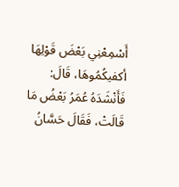أَسْمِعْنِي بَعْضَ قَوْلِهَا أكفيكُمُوهَا، قَالَ: فَأَنْشَدَهُ عُمَرُ بَعْضُ مَا قَالَتْ، فَقَالَ حَسَّانُ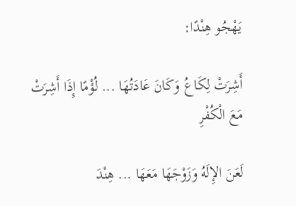يَهْجُو هِنْدًا:

أَشِرَتْ لِكَاعُ وَكَانَ عَادَتُهَا ... لُؤْمًا إِذَا أَشِرَتْ مَعَ الْكُفْرِ

لَعَنَ الإِلَهُ وَزَوْجَهَا مَعَهَا ... هِنْدَ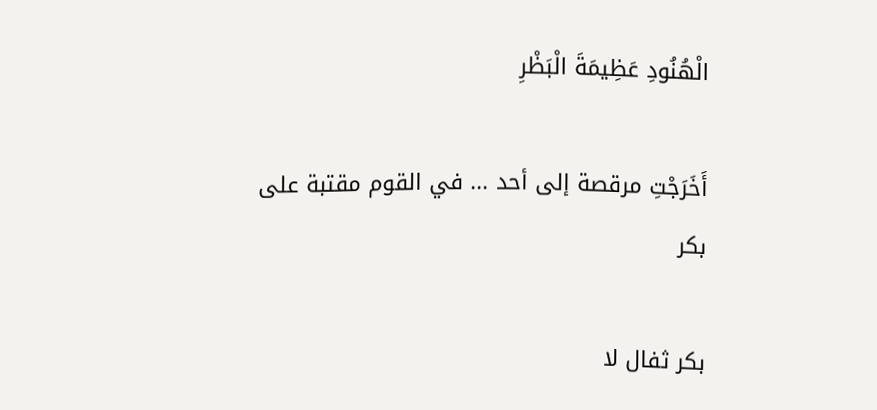الْهُنُودِ عَظِيمَةَ الْبَظْرِ

أَخَرَجْتِ مرقصة إلى أحد ... في القوم مقتبة على بكر

بكر ثفال لا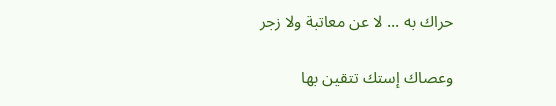حراك به ... لا عن معاتبة ولا زجر

وعصاك إستك تتقين بها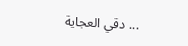... دقي العجاية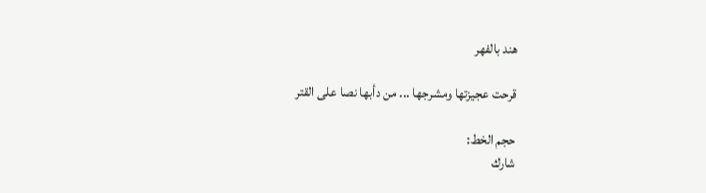هند بالفهر

قرحت عجيزتها ومشرجها ... من دأبها نصا على القتر

حجم الخط:
شارك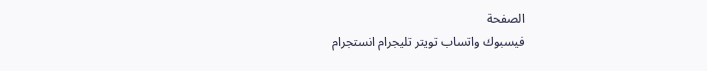الصفحة
فيسبوك واتساب تويتر تليجرام انستجرام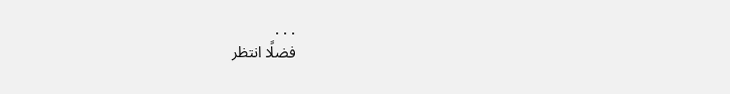. . .
فضلًا انتظر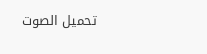تحميل الصوت